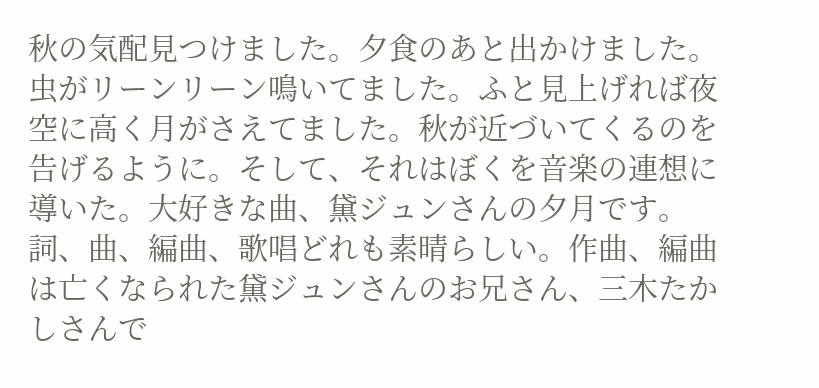秋の気配見つけました。夕食のあと出かけました。虫がリーンリーン鳴いてました。ふと見上げれば夜空に高く月がさえてました。秋が近づいてくるのを告げるように。そして、それはぼくを音楽の連想に導いた。大好きな曲、黛ジュンさんの夕月です。詞、曲、編曲、歌唱どれも素晴らしい。作曲、編曲は亡くなられた黛ジュンさんのお兄さん、三木たかしさんで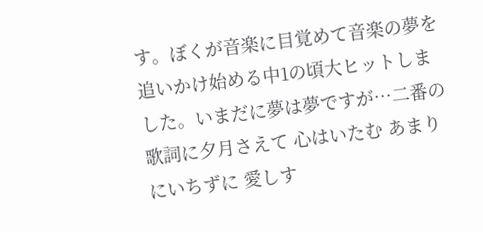す。ぼくが音楽に目覚めて音楽の夢を追いかけ始める中1の頃大ヒットしました。いまだに夢は夢ですが…二番の歌詞に夕月さえて 心はいたむ あまりにいちずに 愛しす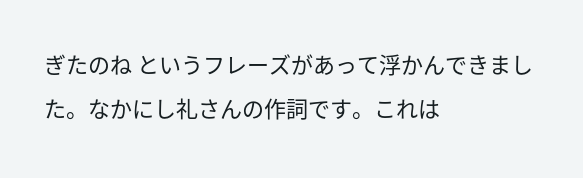ぎたのね というフレーズがあって浮かんできました。なかにし礼さんの作詞です。これは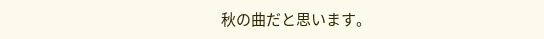秋の曲だと思います。